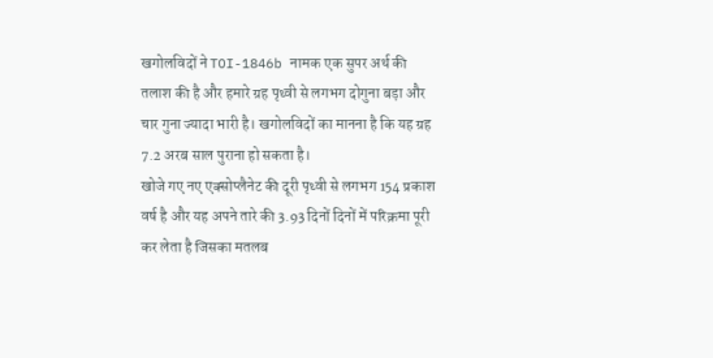खगोलविदों ने TOI-1846b नामक एक सुपर अर्थ की तलाश की है और हमारे ग्रह पृथ्वी से लगभग दोगुना बड़ा और चार गुना ज्यादा भारी है। खगोलविदों का मानना है कि यह ग्रह 7.2 अरब साल पुराना हो सकता है।
खोजे गए नए एक्सोप्लैनेट की दूरी पृथ्वी से लगभग 154 प्रकाश वर्ष है और यह अपने तारे की 3.93 दिनों दिनों में परिक्रमा पूरी कर लेता है जिसका मतलब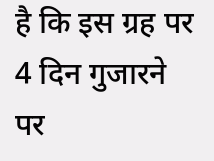है कि इस ग्रह पर 4 दिन गुजारने पर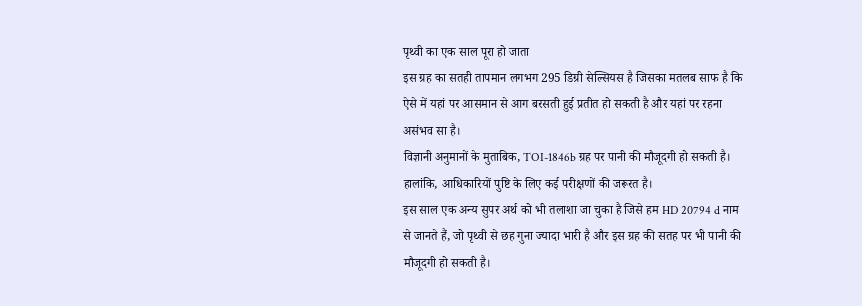पृथ्वी का एक साल पूरा हो जाता
इस ग्रह का सतही तापमान लगभग 295 डिग्री सेल्सियस है जिसका मतलब साफ है कि ऐसे में यहां पर आसमान से आग बरसती हुई प्रतीत हो सकती है और यहां पर रहना असंभव सा है।
विज्ञानी अनुमानों के मुताबिक, TOI-1846b ग्रह पर पानी की मौजूदगी हो सकती है। हालांकि, आधिकारियों पुष्टि के लिए कई परीक्षणों की जरूरत है।
इस साल एक अन्य सुपर अर्थ को भी तलाशा जा चुका है जिसे हम HD 20794 d नाम से जानते हैं, जो पृथ्वी से छह गुना ज्यादा भारी है और इस ग्रह की सतह पर भी पानी की मौजूदगी हो सकती है।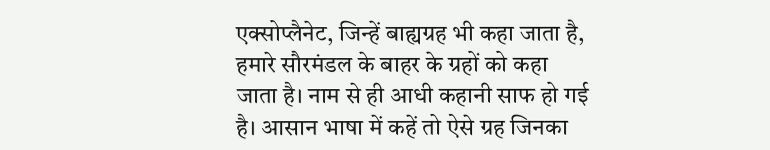एक्सोप्लैनेट, जिन्हें बाह्यग्रह भी कहा जाता है, हमारे सौरमंडल के बाहर के ग्रहों को कहा जाता है। नाम से ही आधी कहानी साफ हो गई है। आसान भाषा में कहें तो ऐसे ग्रह जिनका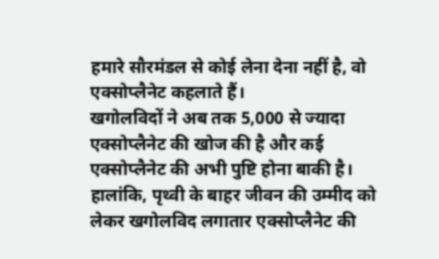हमारे सौरमंडल से कोई लेना देना नहीं है, वो एक्सोप्लैनेट कहलाते हैं।
खगोलविदों ने अब तक 5,000 से ज्यादा एक्सोप्लैनेट की खोज की है और कई एक्सोप्लैनेट की अभी पुष्टि होना बाकी है। हालांकि, पृथ्वी के बाहर जीवन की उम्मीद को लेकर खगोलविद लगातार एक्सोप्लैनेट की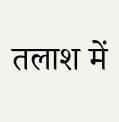तलाश में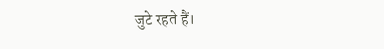जुटे रहते हैं।